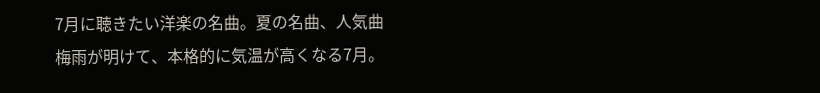7月に聴きたい洋楽の名曲。夏の名曲、人気曲
梅雨が明けて、本格的に気温が高くなる7月。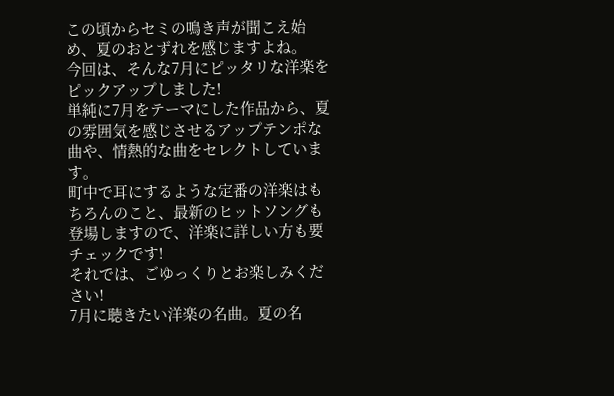この頃からセミの鳴き声が聞こえ始め、夏のおとずれを感じますよね。
今回は、そんな7月にピッタリな洋楽をピックアップしました!
単純に7月をテーマにした作品から、夏の雰囲気を感じさせるアップテンポな曲や、情熱的な曲をセレクトしています。
町中で耳にするような定番の洋楽はもちろんのこと、最新のヒットソングも登場しますので、洋楽に詳しい方も要チェックです!
それでは、ごゆっくりとお楽しみください!
7月に聴きたい洋楽の名曲。夏の名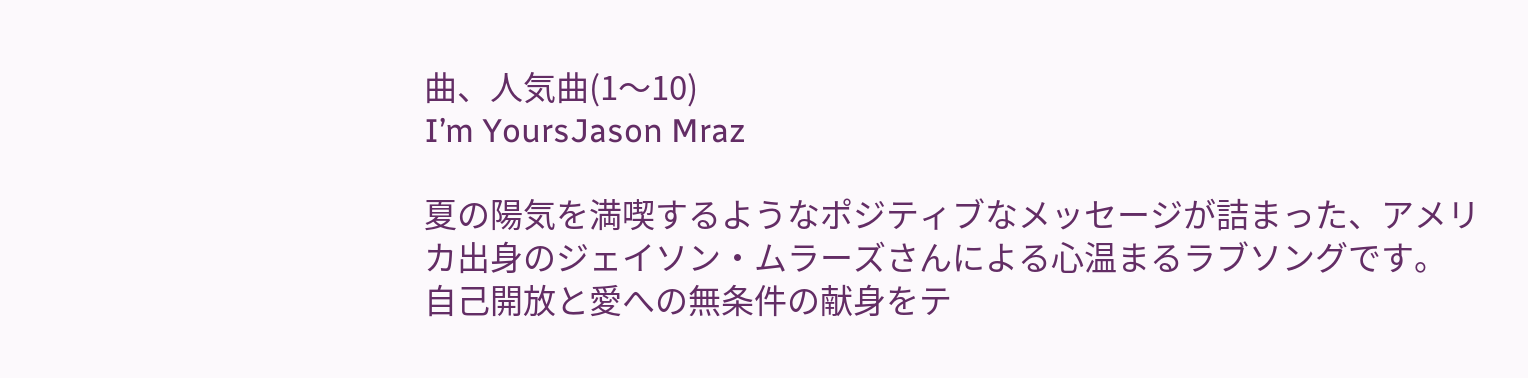曲、人気曲(1〜10)
I’m YoursJason Mraz

夏の陽気を満喫するようなポジティブなメッセージが詰まった、アメリカ出身のジェイソン・ムラーズさんによる心温まるラブソングです。
自己開放と愛への無条件の献身をテ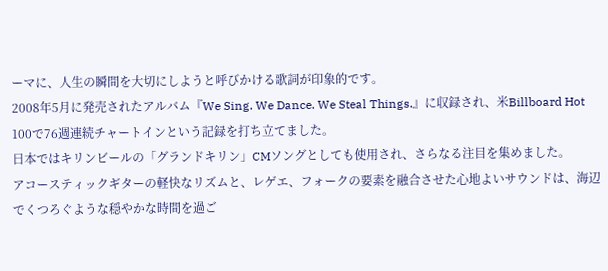ーマに、人生の瞬間を大切にしようと呼びかける歌詞が印象的です。
2008年5月に発売されたアルバム『We Sing. We Dance. We Steal Things.』に収録され、米Billboard Hot 100で76週連続チャートインという記録を打ち立てました。
日本ではキリンビールの「グランドキリン」CMソングとしても使用され、さらなる注目を集めました。
アコースティックギターの軽快なリズムと、レゲエ、フォークの要素を融合させた心地よいサウンドは、海辺でくつろぐような穏やかな時間を過ご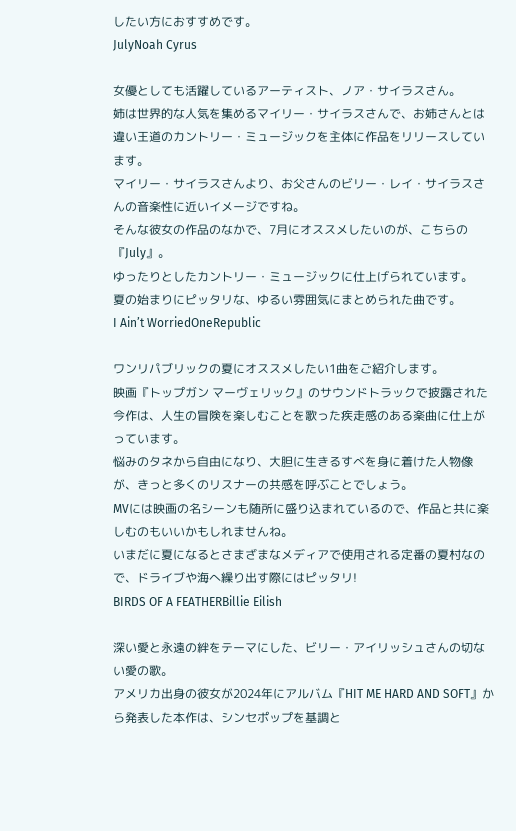したい方におすすめです。
JulyNoah Cyrus

女優としても活躍しているアーティスト、ノア・サイラスさん。
姉は世界的な人気を集めるマイリー・サイラスさんで、お姉さんとは違い王道のカントリー・ミュージックを主体に作品をリリースしています。
マイリー・サイラスさんより、お父さんのビリー・レイ・サイラスさんの音楽性に近いイメージですね。
そんな彼女の作品のなかで、7月にオススメしたいのが、こちらの『July』。
ゆったりとしたカントリー・ミュージックに仕上げられています。
夏の始まりにピッタリな、ゆるい雰囲気にまとめられた曲です。
I Ain’t WorriedOneRepublic

ワンリパブリックの夏にオススメしたい1曲をご紹介します。
映画『トップガン マーヴェリック』のサウンドトラックで披露された今作は、人生の冒険を楽しむことを歌った疾走感のある楽曲に仕上がっています。
悩みのタネから自由になり、大胆に生きるすべを身に着けた人物像が、きっと多くのリスナーの共感を呼ぶことでしょう。
MVには映画の名シーンも随所に盛り込まれているので、作品と共に楽しむのもいいかもしれませんね。
いまだに夏になるとさまざまなメディアで使用される定番の夏村なので、ドライブや海へ繰り出す際にはピッタリ!
BIRDS OF A FEATHERBillie Eilish

深い愛と永遠の絆をテーマにした、ビリー・アイリッシュさんの切ない愛の歌。
アメリカ出身の彼女が2024年にアルバム『HIT ME HARD AND SOFT』から発表した本作は、シンセポップを基調と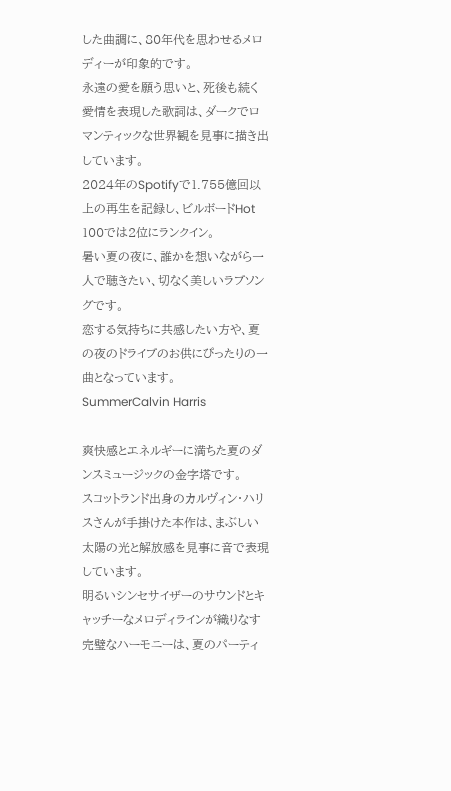した曲調に、80年代を思わせるメロディーが印象的です。
永遠の愛を願う思いと、死後も続く愛情を表現した歌詞は、ダークでロマンティックな世界観を見事に描き出しています。
2024年のSpotifyで1.755億回以上の再生を記録し、ビルボードHot 100では2位にランクイン。
暑い夏の夜に、誰かを想いながら一人で聴きたい、切なく美しいラブソングです。
恋する気持ちに共感したい方や、夏の夜のドライブのお供にぴったりの一曲となっています。
SummerCalvin Harris

爽快感とエネルギーに満ちた夏のダンスミュージックの金字塔です。
スコットランド出身のカルヴィン・ハリスさんが手掛けた本作は、まぶしい太陽の光と解放感を見事に音で表現しています。
明るいシンセサイザーのサウンドとキャッチーなメロディラインが織りなす完璧なハーモニーは、夏のパーティ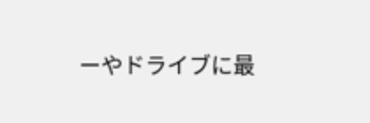ーやドライブに最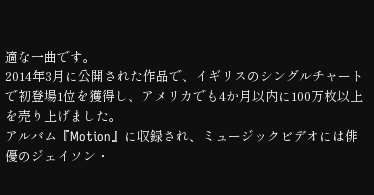適な一曲です。
2014年3月に公開された作品で、イギリスのシングルチャートで初登場1位を獲得し、アメリカでも4か月以内に100万枚以上を売り上げました。
アルバム『Motion』に収録され、ミュージックビデオには俳優のジェイソン・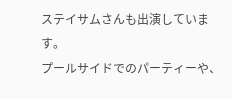ステイサムさんも出演しています。
プールサイドでのパーティーや、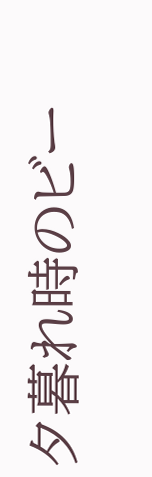夕暮れ時のビー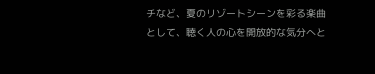チなど、夏のリゾートシーンを彩る楽曲として、聴く人の心を開放的な気分へと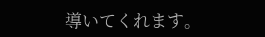導いてくれます。